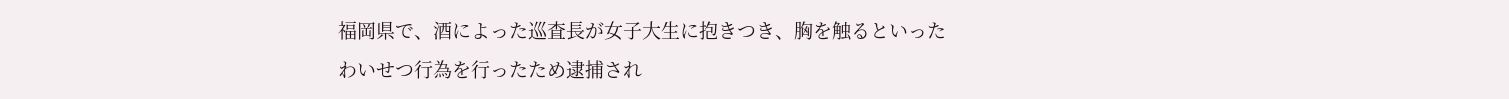福岡県で、酒によった巡査長が女子大生に抱きつき、胸を触るといった
わいせつ行為を行ったため逮捕され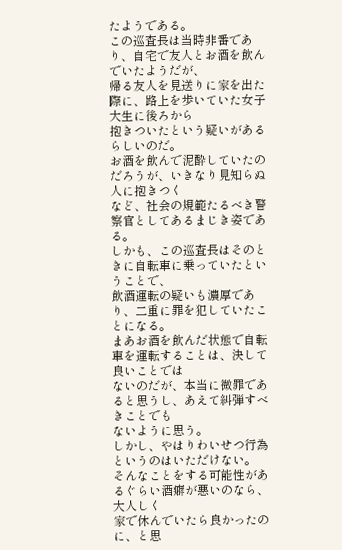たようである。
この巡査長は当時非番であり、自宅で友人とお酒を飲んでいたようだが、
帰る友人を見送りに家を出た際に、路上を歩いていた女子大生に後ろから
抱きついたという疑いがあるらしいのだ。
お酒を飲んで泥酔していたのだろうが、いきなり見知らぬ人に抱きつく
など、社会の規範たるべき警察官としてあるまじき姿である。
しかも、この巡査長はそのときに自転車に乗っていたということで、
飲酒運転の疑いも濃厚であり、二重に罪を犯していたことになる。
まあお酒を飲んだ状態で自転車を運転することは、決して良いことでは
ないのだが、本当に微罪であると思うし、あえて糾弾すべきことでも
ないように思う。
しかし、やはりわいせつ行為というのはいただけない。
そんなことをする可能性があるぐらい酒癖が悪いのなら、大人しく
家で休んでいたら良かったのに、と思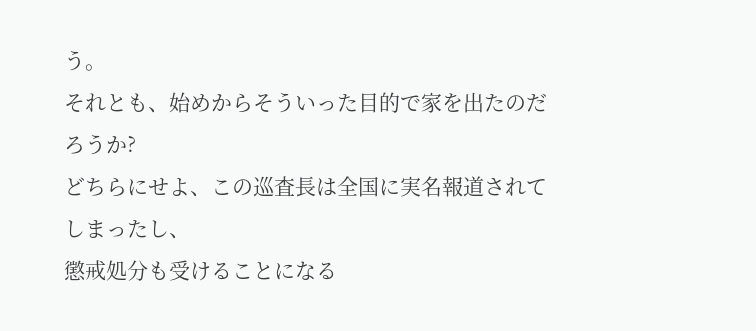う。
それとも、始めからそういった目的で家を出たのだろうか?
どちらにせよ、この巡査長は全国に実名報道されてしまったし、
懲戒処分も受けることになる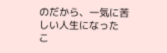のだから、一気に苦しい人生になった
こ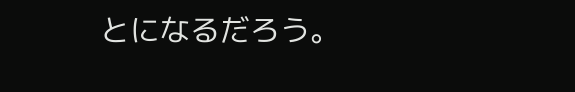とになるだろう。